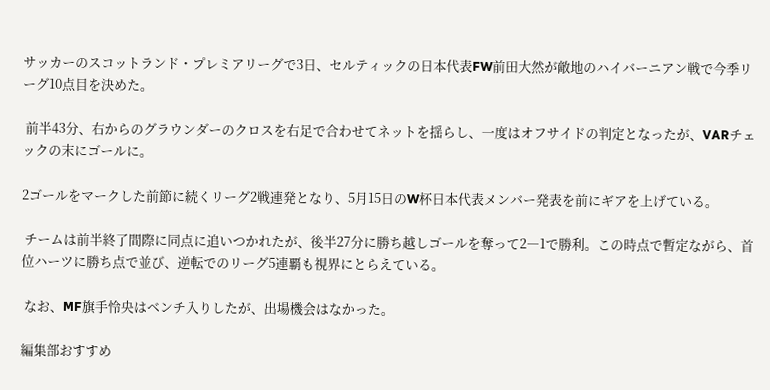サッカーのスコットランド・プレミアリーグで3日、セルティックの日本代表FW前田大然が敵地のハイバーニアン戦で今季リーグ10点目を決めた。

 前半43分、右からのグラウンダーのクロスを右足で合わせてネットを揺らし、一度はオフサイドの判定となったが、VARチェックの末にゴールに。

2ゴールをマークした前節に続くリーグ2戦連発となり、5月15日のW杯日本代表メンバー発表を前にギアを上げている。

 チームは前半終了間際に同点に追いつかれたが、後半27分に勝ち越しゴールを奪って2―1で勝利。この時点で暫定ながら、首位ハーツに勝ち点で並び、逆転でのリーグ5連覇も視界にとらえている。

 なお、MF旗手怜央はベンチ入りしたが、出場機会はなかった。

編集部おすすめ